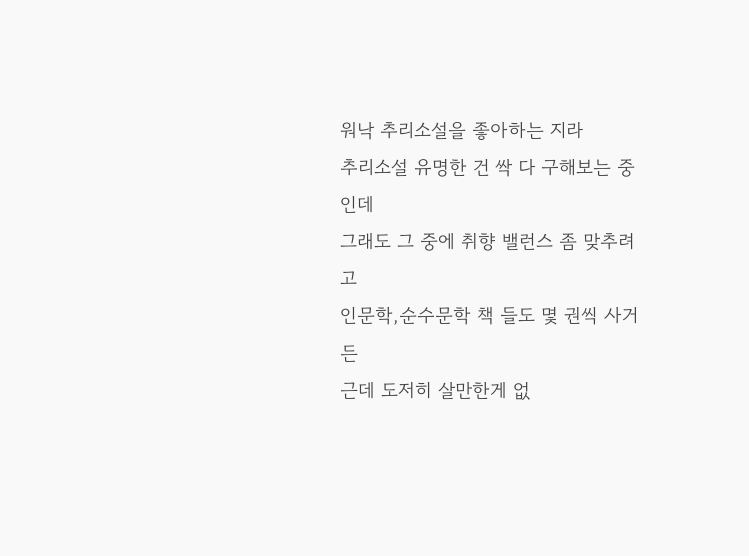워낙 추리소설을 좋아하는 지라
추리소설 유명한 건 싹 다 구해보는 중인데
그래도 그 중에 취향 밸런스 좀 맞추려고
인문학,순수문학 책 들도 몇 권씩 사거든
근데 도저히 살만한게 없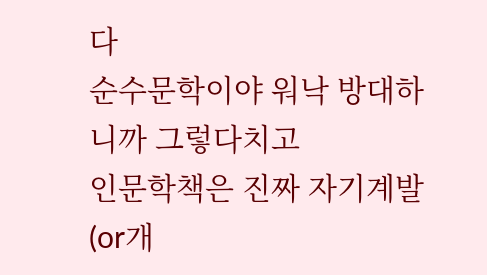다
순수문학이야 워낙 방대하니까 그렇다치고
인문학책은 진짜 자기계발(or개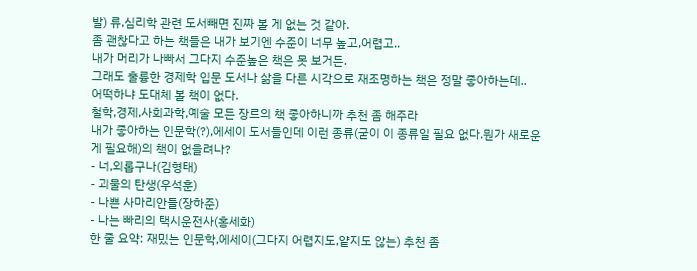발) 류,심리학 관련 도서빼면 진짜 볼 게 없는 것 같아.
좀 괜찮다고 하는 책들은 내가 보기엔 수준이 너무 높고,어렵고..
내가 머리가 나빠서 그다지 수준높은 책은 못 보거든.
그래도 훌륭한 경제학 입문 도서나 삶을 다른 시각으로 재조명하는 책은 정말 좋아하는데..
어떡하냐 도대체 볼 책이 없다.
철학,경제,사회과학,예술 모든 장르의 책 좋아하니까 추천 좀 해주라
내가 좋아하는 인문학(?),에세이 도서들인데 이런 종류(굳이 이 종류일 필요 없다.뭔가 새로운 게 필요해)의 책이 없을려나?
- 너,외롭구나(김형태)
- 괴물의 탄생(우석훈)
- 나쁜 사마리안들(장하준)
- 나는 빠리의 택시운전사(홍세화)
한 줄 요약: 재밌는 인문학,에세이(그다지 어렵지도,얕지도 않는) 추천 좀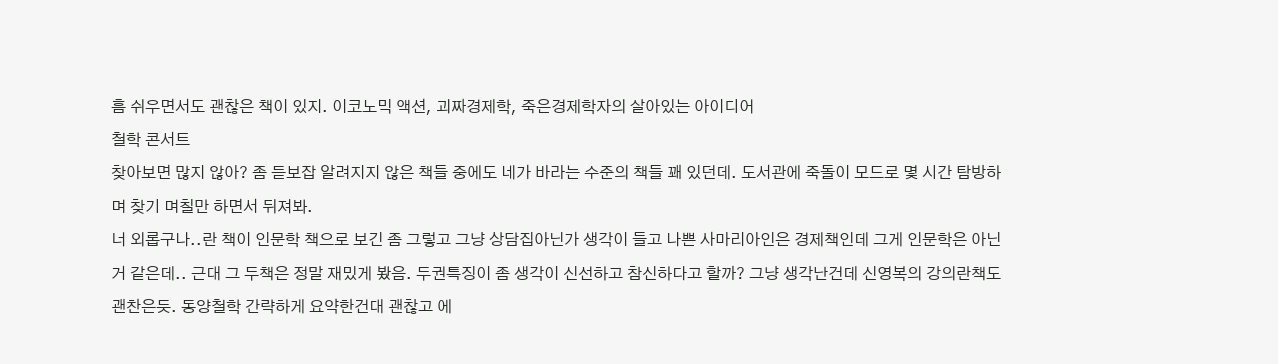흠 쉬우면서도 괜찮은 책이 있지. 이코노믹 액션, 괴짜경제학, 죽은경제학자의 살아있는 아이디어
철학 콘서트
찾아보면 많지 않아? 좀 듣보잡 알려지지 않은 책들 중에도 네가 바라는 수준의 책들 꽤 있던데. 도서관에 죽돌이 모드로 몇 시간 탐방하며 찾기 며칠만 하면서 뒤져봐.
너 외롭구나..란 책이 인문학 책으로 보긴 좀 그렇고 그냥 상담집아닌가 생각이 들고 나쁜 사마리아인은 경제책인데 그게 인문학은 아닌거 같은데.. 근대 그 두책은 정말 재밌게 봤음. 두권특징이 좀 생각이 신선하고 참신하다고 할까? 그냥 생각난건데 신영복의 강의란책도 괜찬은듯. 동양철학 간략하게 요약한건대 괜찮고 에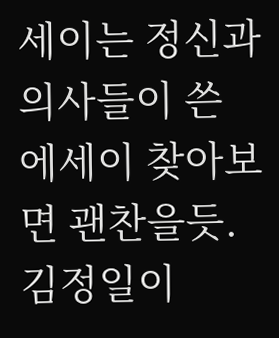세이는 정신과 의사들이 쓴 에세이 찾아보면 괜찬을듯. 김정일이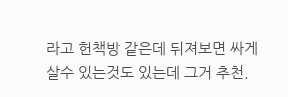라고 헌책방 같은데 뒤져보면 싸게 살수 있는것도 있는데 그거 추천.